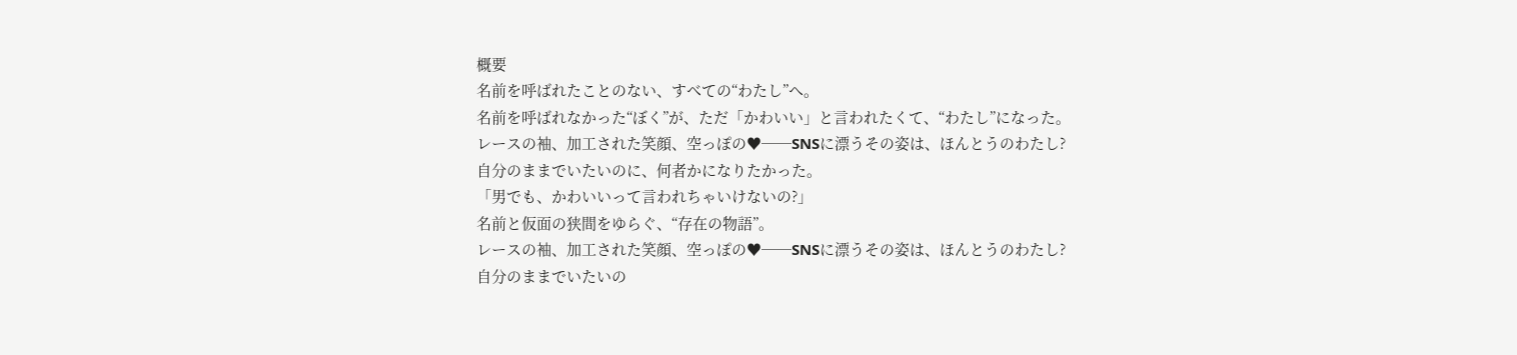概要
名前を呼ばれたことのない、すべての“わたし”へ。
名前を呼ばれなかった“ぼく”が、ただ「かわいい」と言われたくて、“わたし”になった。
レースの袖、加工された笑顔、空っぽの♥──SNSに漂うその姿は、ほんとうのわたし?
自分のままでいたいのに、何者かになりたかった。
「男でも、かわいいって言われちゃいけないの?」
名前と仮面の狭間をゆらぐ、“存在の物語”。
レースの袖、加工された笑顔、空っぽの♥──SNSに漂うその姿は、ほんとうのわたし?
自分のままでいたいの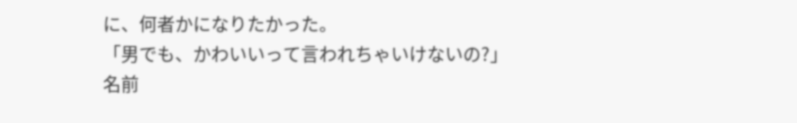に、何者かになりたかった。
「男でも、かわいいって言われちゃいけないの?」
名前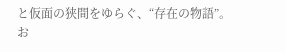と仮面の狭間をゆらぐ、“存在の物語”。
お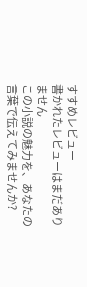すすめレビュー
書かれたレビューはまだありません
この小説の魅力を、あなたの言葉で伝えてみませんか?